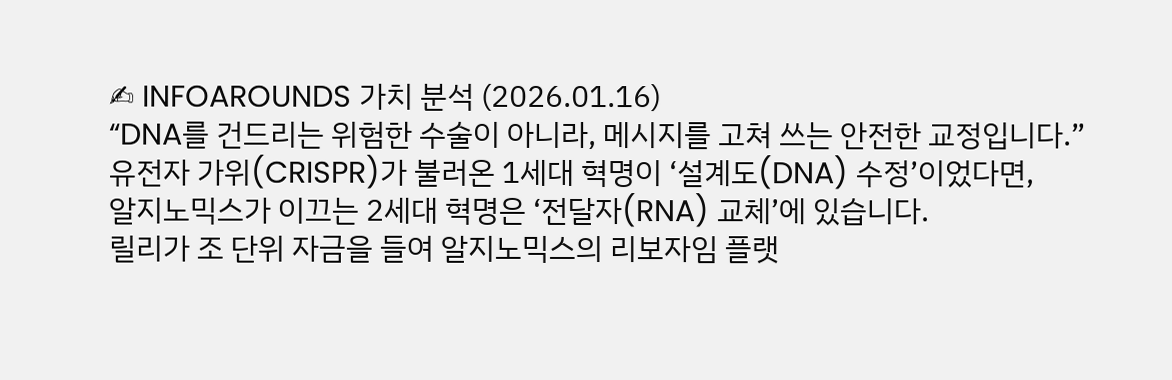✍ INFOAROUNDS 가치 분석 (2026.01.16)
“DNA를 건드리는 위험한 수술이 아니라, 메시지를 고쳐 쓰는 안전한 교정입니다.”
유전자 가위(CRISPR)가 불러온 1세대 혁명이 ‘설계도(DNA) 수정’이었다면,
알지노믹스가 이끄는 2세대 혁명은 ‘전달자(RNA) 교체’에 있습니다.
릴리가 조 단위 자금을 들여 알지노믹스의 리보자임 플랫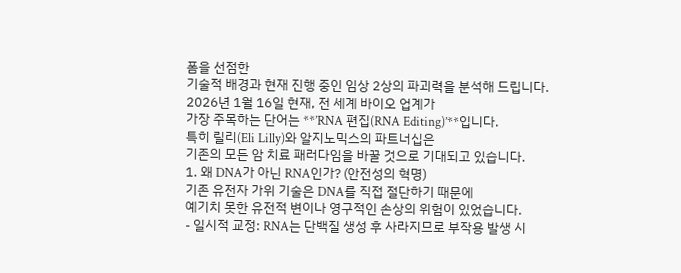폼을 선점한
기술적 배경과 현재 진행 중인 임상 2상의 파괴력을 분석해 드립니다.
2026년 1월 16일 현재, 전 세계 바이오 업계가
가장 주목하는 단어는 **’RNA 편집(RNA Editing)’**입니다.
특히 릴리(Eli Lilly)와 알지노믹스의 파트너십은
기존의 모든 암 치료 패러다임을 바꿀 것으로 기대되고 있습니다.
1. 왜 DNA가 아닌 RNA인가? (안전성의 혁명)
기존 유전자 가위 기술은 DNA를 직접 절단하기 때문에
예기치 못한 유전적 변이나 영구적인 손상의 위험이 있었습니다.
- 일시적 교정: RNA는 단백질 생성 후 사라지므로 부작용 발생 시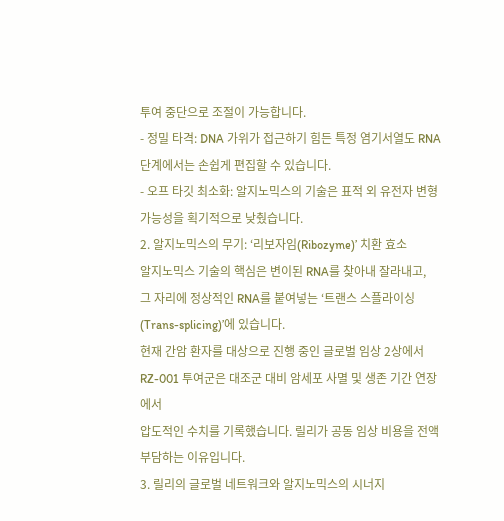투여 중단으로 조절이 가능합니다.
- 정밀 타격: DNA 가위가 접근하기 힘든 특정 염기서열도 RNA 단계에서는 손쉽게 편집할 수 있습니다.
- 오프 타깃 최소화: 알지노믹스의 기술은 표적 외 유전자 변형 가능성을 획기적으로 낮췄습니다.
2. 알지노믹스의 무기: ‘리보자임(Ribozyme)’ 치환 효소
알지노믹스 기술의 핵심은 변이된 RNA를 찾아내 잘라내고,
그 자리에 정상적인 RNA를 붙여넣는 ‘트랜스 스플라이싱(Trans-splicing)’에 있습니다.
현재 간암 환자를 대상으로 진행 중인 글로벌 임상 2상에서
RZ-001 투여군은 대조군 대비 암세포 사멸 및 생존 기간 연장에서
압도적인 수치를 기록했습니다. 릴리가 공동 임상 비용을 전액 부담하는 이유입니다.
3. 릴리의 글로벌 네트워크와 알지노믹스의 시너지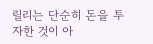릴리는 단순히 돈을 투자한 것이 아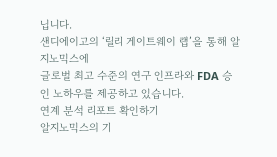닙니다.
샌디에이고의 ‘릴리 게이트웨이 랩’을 통해 알지노믹스에
글로벌 최고 수준의 연구 인프라와 FDA 승인 노하우를 제공하고 있습니다.
연계 분석 리포트 확인하기
알지노믹스의 기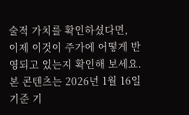술적 가치를 확인하셨다면,
이제 이것이 주가에 어떻게 반영되고 있는지 확인해 보세요.
본 콘텐츠는 2026년 1월 16일 기준 기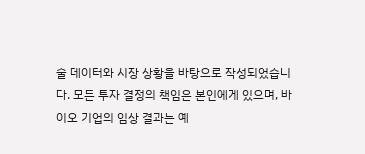술 데이터와 시장 상황을 바탕으로 작성되었습니다. 모든 투자 결정의 책임은 본인에게 있으며, 바이오 기업의 임상 결과는 예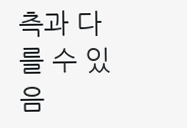측과 다를 수 있음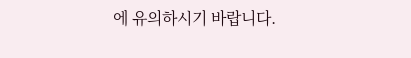에 유의하시기 바랍니다.